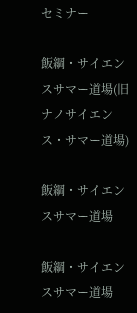セミナー

飯綱・サイエンスサマー道場(旧ナノサイエンス・サマー道場)

飯綱・サイエンスサマー道場

飯綱・サイエンスサマー道場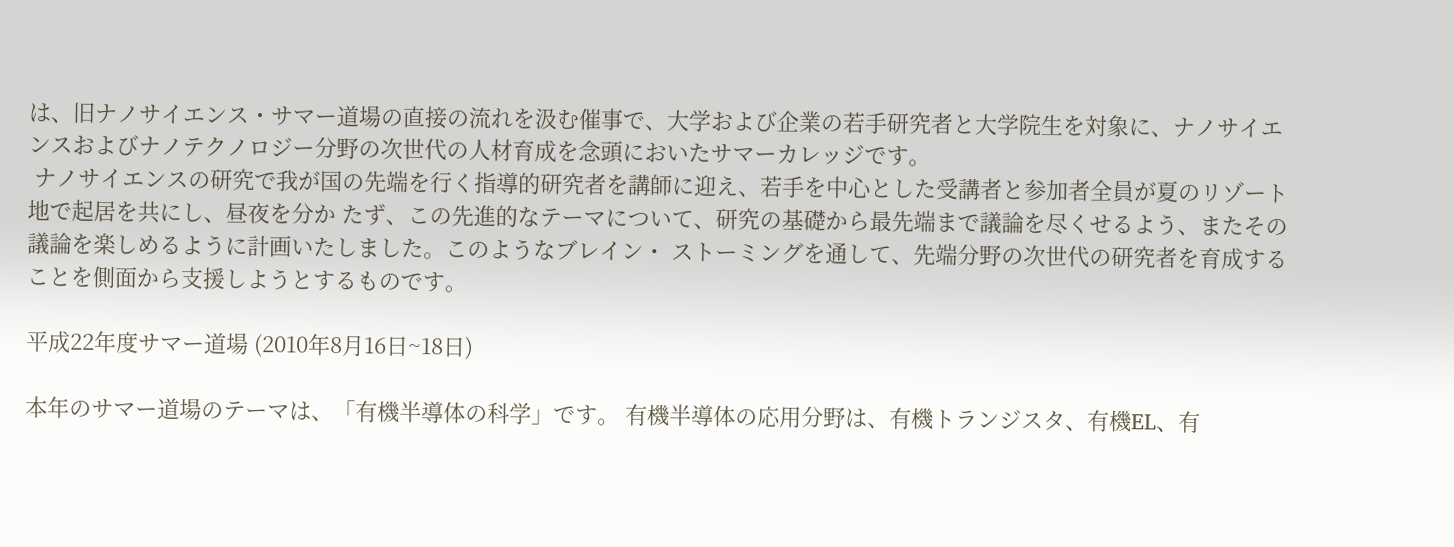は、旧ナノサイエンス・サマー道場の直接の流れを汲む催事で、大学および企業の若手研究者と大学院生を対象に、ナノサイエンスおよびナノテクノロジー分野の次世代の人材育成を念頭においたサマーカレッジです。
 ナノサイエンスの研究で我が国の先端を行く指導的研究者を講師に迎え、若手を中心とした受講者と参加者全員が夏のリゾート地で起居を共にし、昼夜を分か たず、この先進的なテーマについて、研究の基礎から最先端まで議論を尽くせるよう、またその議論を楽しめるように計画いたしました。このようなブレイン・ ストーミングを通して、先端分野の次世代の研究者を育成することを側面から支援しようとするものです。

平成22年度サマー道場 (2010年8月16日~18日)

本年のサマー道場のテーマは、「有機半導体の科学」です。 有機半導体の応用分野は、有機トランジスタ、有機EL、有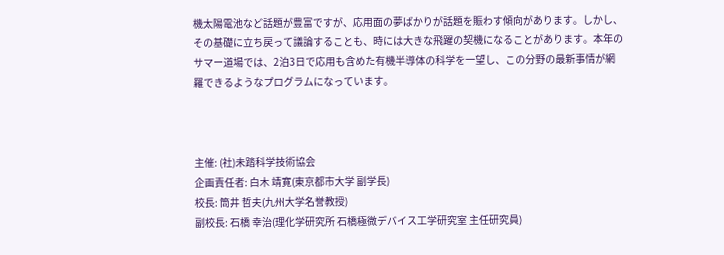機太陽電池など話題が豊富ですが、応用面の夢ばかりが話題を賑わす傾向があります。しかし、その基礎に立ち戻って議論することも、時には大きな飛躍の契機になることがあります。本年のサマー道場では、2泊3日で応用も含めた有機半導体の科学を一望し、この分野の最新事情が網羅できるようなプログラムになっています。



主催: (社)未踏科学技術協会
企画責任者: 白木 靖寛(東京都市大学 副学長)
校長: 筒井 哲夫(九州大学名誉教授)
副校長: 石橋 幸治(理化学研究所 石橋極微デバイス工学研究室 主任研究員)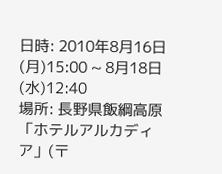日時: 2010年8月16日(月)15:00 ~ 8月18日(水)12:40
場所: 長野県飯綱高原「ホテルアルカディア」(〒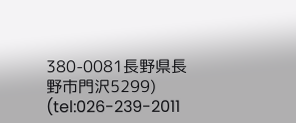380-0081長野県長野市門沢5299)
(tel:026-239-2011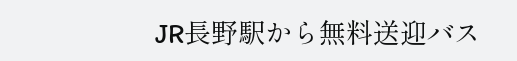JR長野駅から無料送迎バス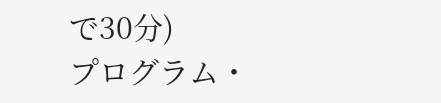で30分)
プログラム・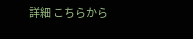詳細 こちらから